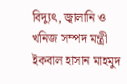বিদ্যুৎ, জ্বালানি ও খনিজ সম্পদ মন্ত্রী ইকবাল হাসান মাহমুদ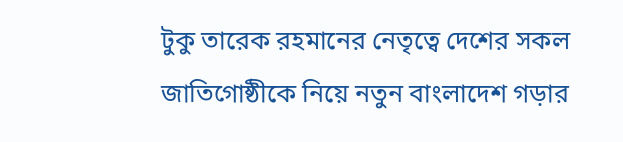টুকু তারেক রহমানের নেতৃত্বে দেশের সকল জাতিগোষ্ঠীকে নিয়ে নতুন বাংলাদেশ গড়ার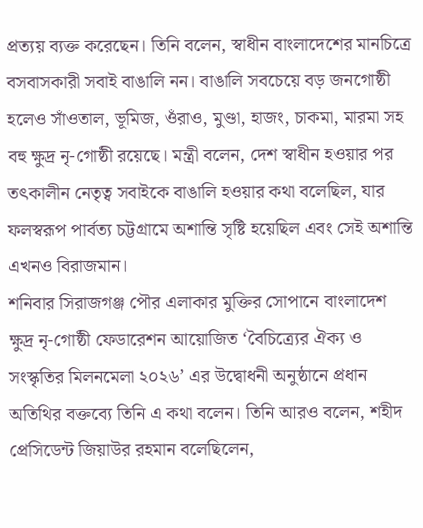প্রত্যয় ব্যক্ত করেছেন। তিনি বলেন, স্বাধীন বাংলাদেশের মানচিত্রে বসবাসকারী সবাই বাঙালি নন। বাঙালি সবচেয়ে বড় জনগোষ্ঠী হলেও সাঁওতাল, ভূমিজ, ওঁরাও, মুণ্ডা, হাজং, চাকমা, মারমা সহ বহু ক্ষুদ্র নৃ-গোষ্ঠী রয়েছে। মন্ত্রী বলেন, দেশ স্বাধীন হওয়ার পর তৎকালীন নেতৃত্ব সবাইকে বাঙালি হওয়ার কথা বলেছিল, যার ফলস্বরূপ পার্বত্য চট্টগ্রামে অশান্তি সৃষ্টি হয়েছিল এবং সেই অশান্তি এখনও বিরাজমান।
শনিবার সিরাজগঞ্জ পৌর এলাকার মুক্তির সোপানে বাংলাদেশ ক্ষুদ্র নৃ-গোষ্ঠী ফেডারেশন আয়োজিত ‘বৈচিত্র্যের ঐক্য ও সংস্কৃতির মিলনমেলা ২০২৬’ এর উদ্বোধনী অনুষ্ঠানে প্রধান অতিথির বক্তব্যে তিনি এ কথা বলেন। তিনি আরও বলেন, শহীদ প্রেসিডেন্ট জিয়াউর রহমান বলেছিলেন,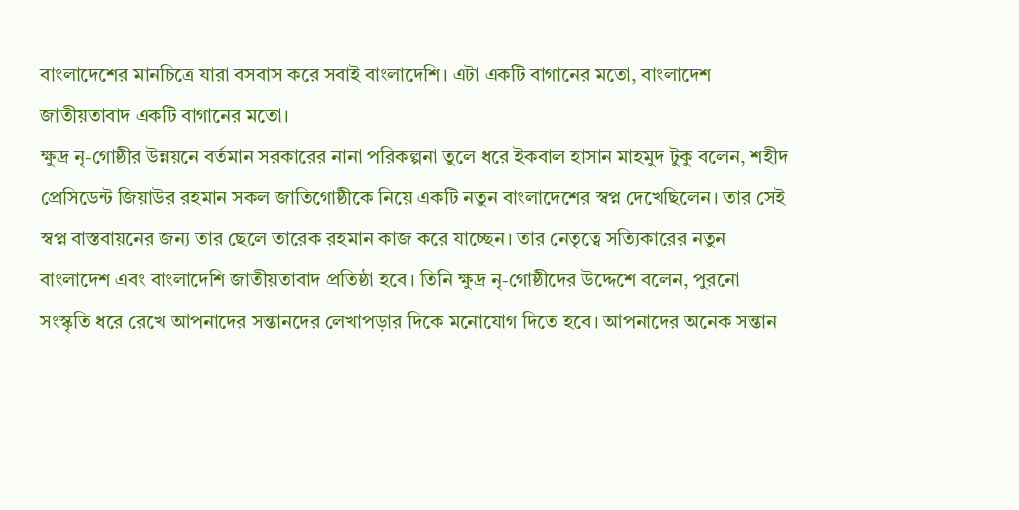বাংলাদেশের মানচিত্রে যারা বসবাস করে সবাই বাংলাদেশি। এটা একটি বাগানের মতো, বাংলাদেশ জাতীয়তাবাদ একটি বাগানের মতো।
ক্ষুদ্র নৃ-গোষ্ঠীর উন্নয়নে বর্তমান সরকারের নানা পরিকল্পনা তুলে ধরে ইকবাল হাসান মাহমুদ টুকু বলেন, শহীদ প্রেসিডেন্ট জিয়াউর রহমান সকল জাতিগোষ্ঠীকে নিয়ে একটি নতুন বাংলাদেশের স্বপ্ন দেখেছিলেন। তার সেই স্বপ্ন বাস্তবায়নের জন্য তার ছেলে তারেক রহমান কাজ করে যাচ্ছেন। তার নেতৃত্বে সত্যিকারের নতুন বাংলাদেশ এবং বাংলাদেশি জাতীয়তাবাদ প্রতিষ্ঠা হবে। তিনি ক্ষুদ্র নৃ-গোষ্ঠীদের উদ্দেশে বলেন, পুরনো সংস্কৃতি ধরে রেখে আপনাদের সন্তানদের লেখাপড়ার দিকে মনোযোগ দিতে হবে। আপনাদের অনেক সন্তান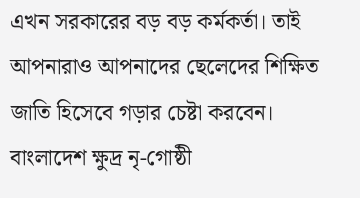এখন সরকারের বড় বড় কর্মকর্তা। তাই আপনারাও আপনাদের ছেলেদের শিক্ষিত জাতি হিসেবে গড়ার চেষ্টা করবেন।
বাংলাদেশ ক্ষুদ্র নৃ-গোষ্ঠী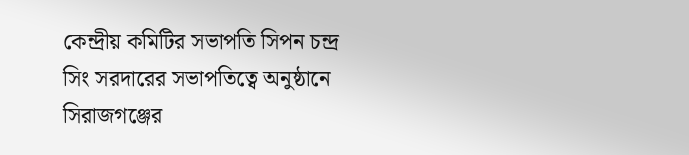কেন্দ্রীয় কমিটির সভাপতি সিপন চন্দ্র সিং সরদারের সভাপতিত্বে অনুষ্ঠানে সিরাজগঞ্জের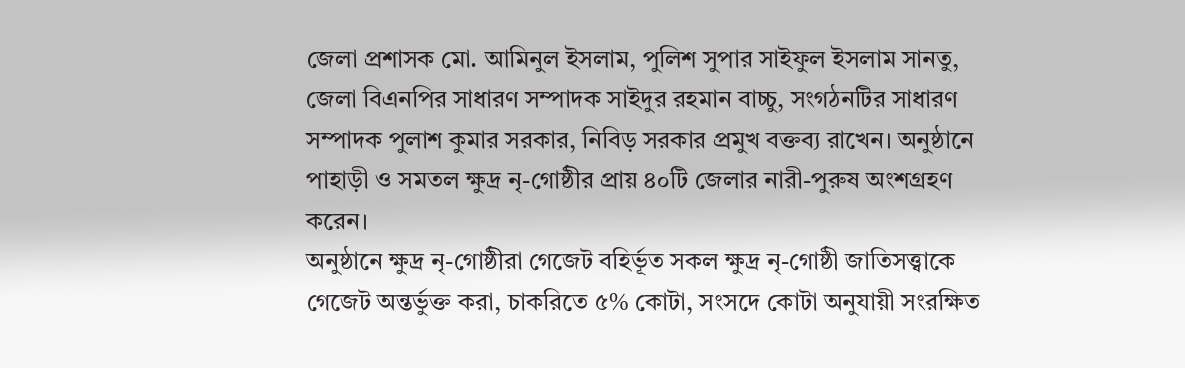জেলা প্রশাসক মো. আমিনুল ইসলাম, পুলিশ সুপার সাইফুল ইসলাম সানতু, জেলা বিএনপির সাধারণ সম্পাদক সাইদুর রহমান বাচ্চু, সংগঠনটির সাধারণ সম্পাদক পুলাশ কুমার সরকার, নিবিড় সরকার প্রমুখ বক্তব্য রাখেন। অনুষ্ঠানে পাহাড়ী ও সমতল ক্ষুদ্র নৃ-গোষ্ঠীর প্রায় ৪০টি জেলার নারী-পুরুষ অংশগ্রহণ করেন।
অনুষ্ঠানে ক্ষুদ্র নৃ-গোষ্ঠীরা গেজেট বহির্ভূত সকল ক্ষুদ্র নৃ-গোষ্ঠী জাতিসত্ত্বাকে গেজেট অন্তর্ভুক্ত করা, চাকরিতে ৫% কোটা, সংসদে কোটা অনুযায়ী সংরক্ষিত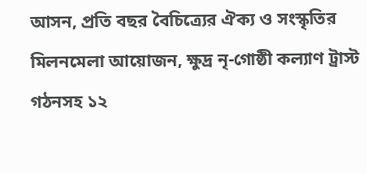আসন, প্রতি বছর বৈচিত্র্যের ঐক্য ও সংস্কৃতির মিলনমেলা আয়োজন, ক্ষুদ্র নৃ-গোষ্ঠী কল্যাণ ট্রাস্ট গঠনসহ ১২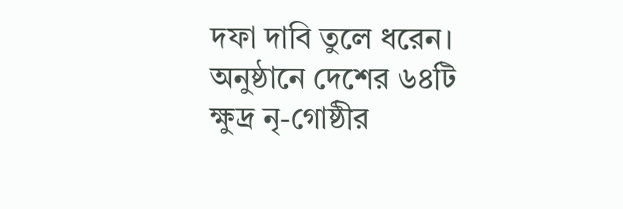দফা দাবি তুলে ধরেন। অনুষ্ঠানে দেশের ৬৪টি ক্ষুদ্র নৃ-গোষ্ঠীর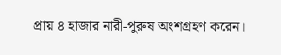প্রায় ৪ হাজার নারী-পুরুষ অংশগ্রহণ করেন।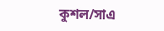কুশল/সাএ